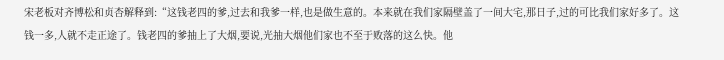宋老板对齐博松和贞杏解释到:“这钱老四的爹,过去和我爹一样,也是做生意的。本来就在我们家隔壁盖了一间大宅,那日子,过的可比我们家好多了。这钱一多,人就不走正途了。钱老四的爹抽上了大烟,要说,光抽大烟他们家也不至于败落的这么快。他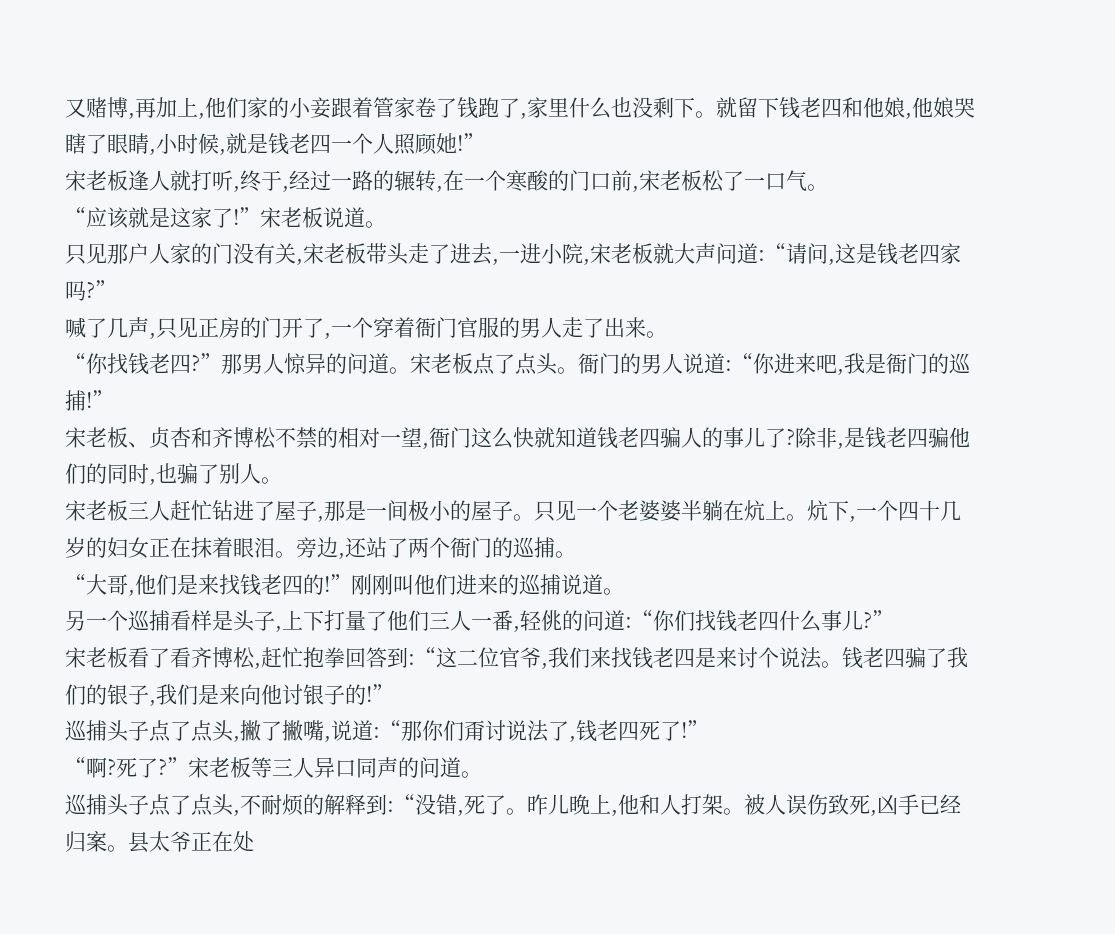又赌博,再加上,他们家的小妾跟着管家卷了钱跑了,家里什么也没剩下。就留下钱老四和他娘,他娘哭瞎了眼睛,小时候,就是钱老四一个人照顾她!”
宋老板逢人就打听,终于,经过一路的辗转,在一个寒酸的门口前,宋老板松了一口气。
“应该就是这家了!”宋老板说道。
只见那户人家的门没有关,宋老板带头走了进去,一进小院,宋老板就大声问道:“请问,这是钱老四家吗?”
喊了几声,只见正房的门开了,一个穿着衙门官服的男人走了出来。
“你找钱老四?”那男人惊异的问道。宋老板点了点头。衙门的男人说道:“你进来吧,我是衙门的巡捕!”
宋老板、贞杏和齐博松不禁的相对一望,衙门这么快就知道钱老四骗人的事儿了?除非,是钱老四骗他们的同时,也骗了别人。
宋老板三人赶忙钻进了屋子,那是一间极小的屋子。只见一个老婆婆半躺在炕上。炕下,一个四十几岁的妇女正在抹着眼泪。旁边,还站了两个衙门的巡捕。
“大哥,他们是来找钱老四的!”刚刚叫他们进来的巡捕说道。
另一个巡捕看样是头子,上下打量了他们三人一番,轻佻的问道:“你们找钱老四什么事儿?”
宋老板看了看齐博松,赶忙抱拳回答到:“这二位官爷,我们来找钱老四是来讨个说法。钱老四骗了我们的银子,我们是来向他讨银子的!”
巡捕头子点了点头,撇了撇嘴,说道:“那你们甭讨说法了,钱老四死了!”
“啊?死了?”宋老板等三人异口同声的问道。
巡捕头子点了点头,不耐烦的解释到:“没错,死了。昨儿晚上,他和人打架。被人误伤致死,凶手已经归案。县太爷正在处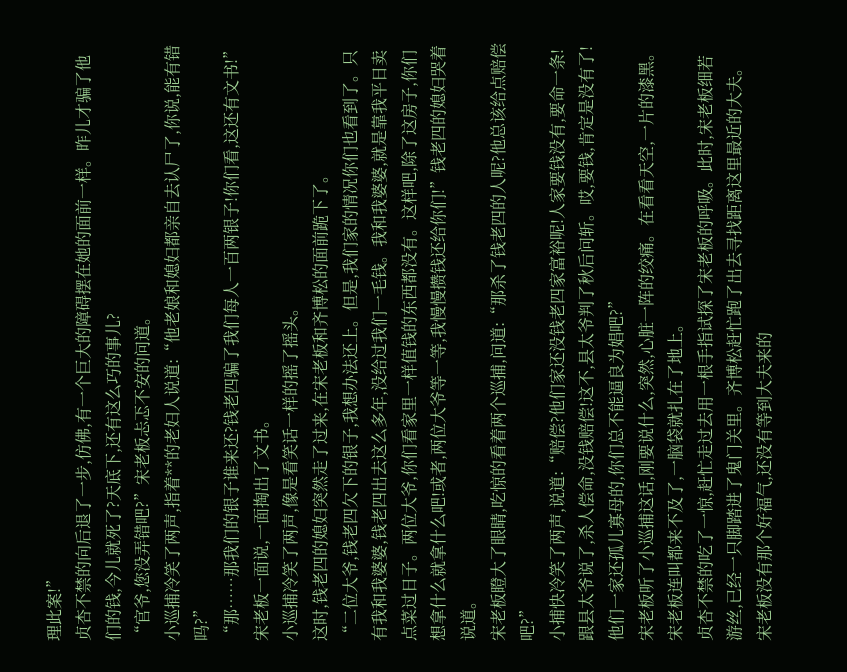理此案!”
贞杏不禁的向后退了一步,仿佛,有一个巨大的障碍摆在她的面前一样。昨儿才骗了他们的钱,今儿就死了?天底下,还有这么巧的事儿?
“官爷,您没弄错吧?”宋老板忐忑不安的问道。
小巡捕冷笑了两声,指着**的老妇人说道:“他老娘和媳妇都亲自去认尸了,你说,能有错吗?”
“那……那我们的银子谁来还?钱老四骗了我们每人一百两银子!你们看,这还有文书!”宋老板一面说,一面掏出了文书。
小巡捕冷笑了两声,像是看笑话一样的摇了摇头。
这时,钱老四的媳妇突然走了过来,在宋老板和齐博松的面前跪下了。
“二位大爷,钱老四欠下的银子,我想办法还上。但是,我们家的情况你们也看到了。只有我和我婆婆,钱老四出去这么多年,没给过我们一毛钱。我和我婆婆,就是靠我平日卖点菜过日子。两位大爷,你们看家里一样值钱的东西都没有。这样吧,除了这房子,你们想拿什么就拿什么吧!或者,两位大爷等一等,我慢慢攒钱还给你们!”钱老四的媳妇哭着说道。
宋老板瞪大了眼睛,吃惊的看着两个巡捕,问道:“那杀了钱老四的人呢?他总该给点赔偿吧?”
小捕快冷笑了两声,说道:“赔偿?他们家还没钱老四家富裕呢!人家要钱没有,要命一条!跟县太爷说了,杀人偿命,没钱赔偿!这不,县太爷判了秋后问斩。哎,要钱,肯定是没有了!他们一家还孤儿寡母的,你们总不能逼良为娼吧?”
宋老板听了小巡捕这话,刚要说什么,突然,心脏一阵的绞痛。在看看天空,一片的漆黑。宋老板连叫都来不及了,一脑袋就扎在了地上。
贞杏不禁的吃了一惊,赶忙走过去用一根手指试探了宋老板的呼吸。此时,宋老板细若游丝,已经一只脚踏进了鬼门关里。齐博松赶忙跑了出去寻找距离这里最近的大夫。
宋老板没有那个好福气,还没有等到大夫来的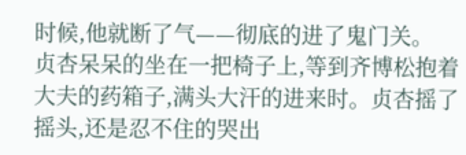时候,他就断了气——彻底的进了鬼门关。
贞杏呆呆的坐在一把椅子上,等到齐博松抱着大夫的药箱子,满头大汗的进来时。贞杏摇了摇头,还是忍不住的哭出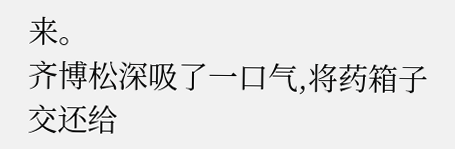来。
齐博松深吸了一口气,将药箱子交还给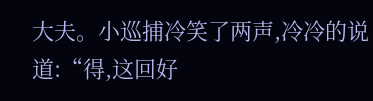大夫。小巡捕冷笑了两声,冷冷的说道:“得,这回好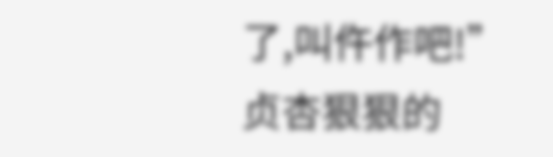了,叫仵作吧!”
贞杏狠狠的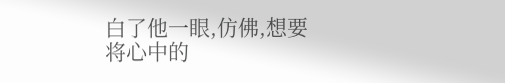白了他一眼,仿佛,想要将心中的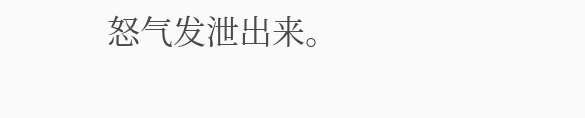怒气发泄出来。